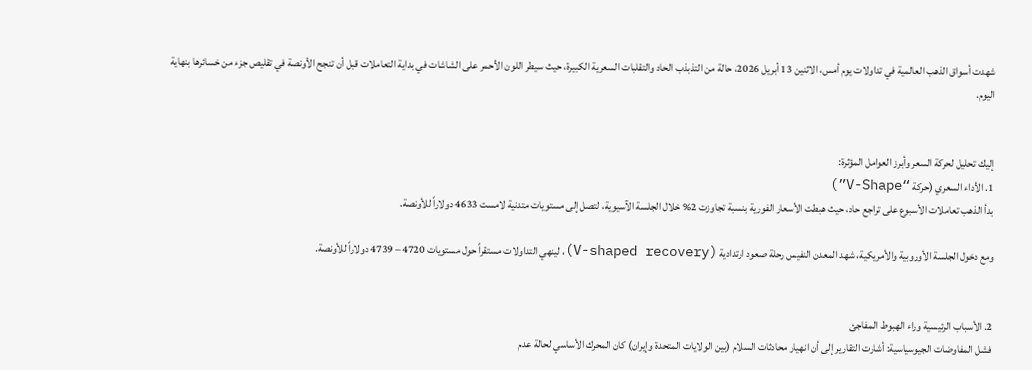شهدت أسواق الذهب العالمية في تداولات يوم أمس، الاثنين 13 أبريل 2026، حالة من التذبذب الحاد والتقلبات السعرية الكبيرة، حيث سيطر اللون الأحمر على الشاشات في بداية التعاملات قبل أن تنجح الأونصة في تقليص جزء من خسائرها بنهاية اليوم.


إليك تحليل لحركة السعر وأبرز العوامل المؤثرة:
1. الأداء السعري (حركة “V-Shape”)
بدأ الذهب تعاملات الأسبوع على تراجع حاد، حيث هبطت الأسعار الفورية بنسبة تجاوزت 2% خلال الجلسة الآسيوية، لتصل إلى مستويات متدنية لامست 4633 دولاراً للأونصة.

ومع دخول الجلسة الأوروبية والأمريكية، شهد المعدن النفيس رحلة صعود ارتدادية (V-shaped recovery)، لينهي التداولات مستقراً حول مستويات 4720 – 4739 دولاراً للأونصة.


2. الأسباب الرئيسية وراء الهبوط المفاجئ
فشل المفاوضات الجيوسياسية: أشارت التقارير إلى أن انهيار محادثات السلام (بين الولايات المتحدة وإيران) كان المحرك الأساسي لحالة عدم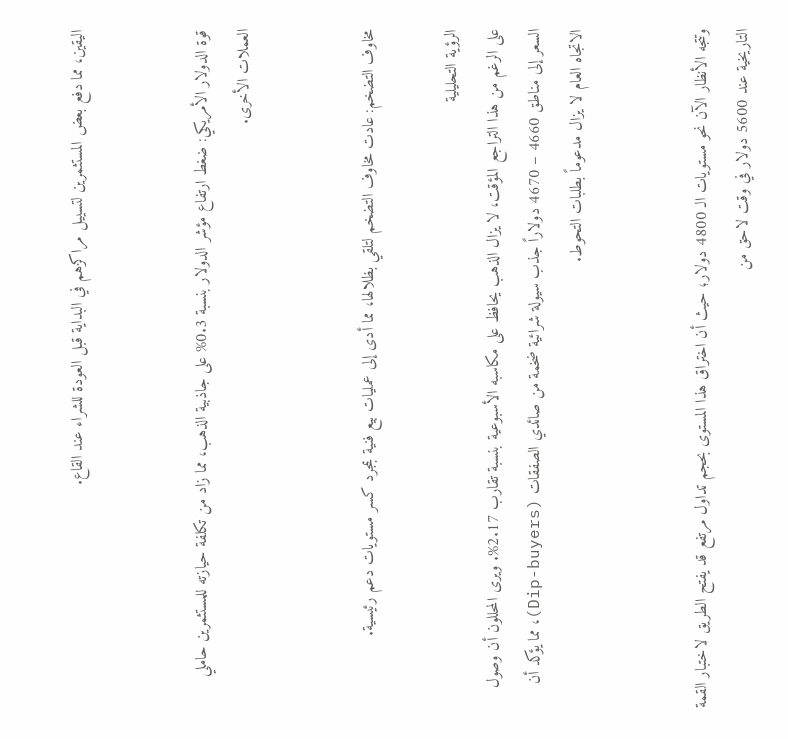اليقين، مما دفع بعض المستثمرين لتسييل مراكزهم في البداية قبل العودة للشراء عند القاع.


قوة الدولار الأمريكي: ضغط ارتفاع مؤشر الدولار بنسبة 0.3% على جاذبية الذهب، مما زاد من تكلفة حيازته للمستثمرين حاملي العملات الأخرى.


مخاوف التضخم: عادت مخاوف التضخم لتلقي بظلالها، مما أدى إلى عمليات بيع فنية بمجرد كسر مستويات دعم رئيسية.

الرؤية التحليلية
على الرغم من هذا التراجع المؤقت، لا يزال الذهب يحافظ على مكاسبه الأسبوعية بنسبة تقارب 2.17%. ويرى المحللون أن وصول السعر إلى مناطق 4660 – 4670 دولاراً جذب سيولة شرائية ضخمة من صائدي الصفقات (Dip-buyers)، مما يؤكد أن الاتجاه العام لا يزال مدعوماً بطلبات التحوط.


وتتجه الأنظار الآن نحو مستويات الـ 4800 دولار؛ حيث أن اختراق هذا المستوى بحجم تداول مرتفع قد يفتح الطريق لاختبار القمة التاريخية عند 5600 دولار في وقت لاحق من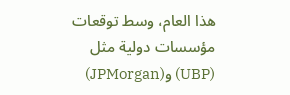هذا العام، وسط توقعات مؤسسات دولية مثل (UBP) و(JPMorgan)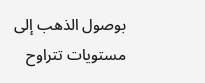بوصول الذهب إلى مستويات تتراوح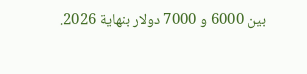بين 6000 و 7000 دولار بنهاية 2026.